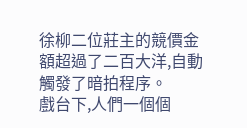徐柳二位莊主的競價金額超過了二百大洋,自動觸發了暗拍程序。
戲台下,人們一個個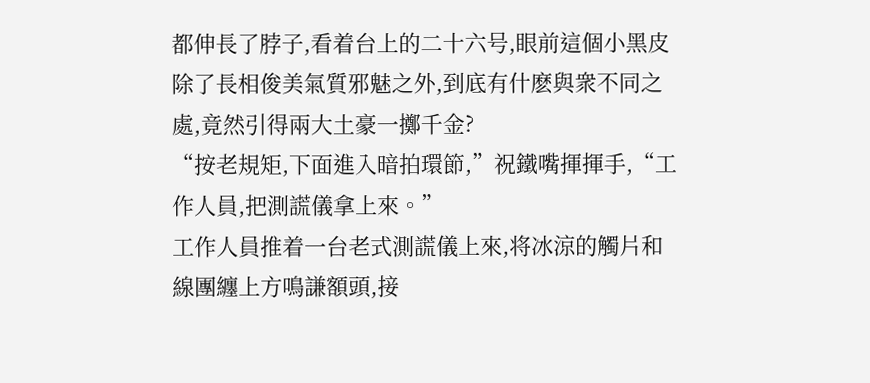都伸長了脖子,看着台上的二十六号,眼前這個小黑皮除了長相俊美氣質邪魅之外,到底有什麽與衆不同之處,竟然引得兩大土豪一擲千金?
“按老規矩,下面進入暗拍環節,”祝鐵嘴揮揮手,“工作人員,把測謊儀拿上來。”
工作人員推着一台老式測謊儀上來,将冰涼的觸片和線團纏上方鳴謙額頭,接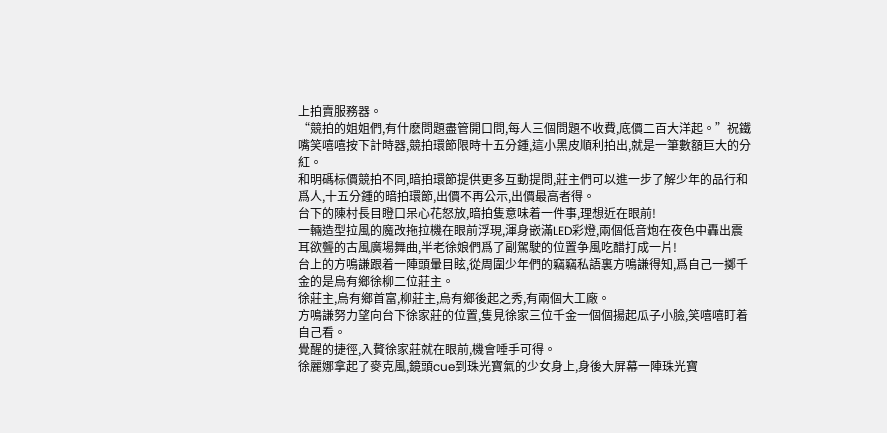上拍賣服務器。
“競拍的姐姐們,有什麽問題盡管開口問,每人三個問題不收費,底價二百大洋起。”祝鐵嘴笑嘻嘻按下計時器,競拍環節限時十五分鍾,這小黑皮順利拍出,就是一筆數額巨大的分紅。
和明碼标價競拍不同,暗拍環節提供更多互動提問,莊主們可以進一步了解少年的品行和爲人,十五分鍾的暗拍環節,出價不再公示,出價最高者得。
台下的陳村長目瞪口呆心花怒放,暗拍隻意味着一件事,理想近在眼前!
一輛造型拉風的魔改拖拉機在眼前浮現,渾身嵌滿LED彩燈,兩個低音炮在夜色中轟出震耳欲聾的古風廣場舞曲,半老徐娘們爲了副駕駛的位置争風吃醋打成一片!
台上的方鳴謙跟着一陣頭暈目眩,從周圍少年們的竊竊私語裏方鳴謙得知,爲自己一擲千金的是烏有鄉徐柳二位莊主。
徐莊主,烏有鄉首富,柳莊主,烏有鄉後起之秀,有兩個大工廠。
方鳴謙努力望向台下徐家莊的位置,隻見徐家三位千金一個個揚起瓜子小臉,笑嘻嘻盯着自己看。
覺醒的捷徑,入贅徐家莊就在眼前,機會唾手可得。
徐麗娜拿起了麥克風,鏡頭cue到珠光寶氣的少女身上,身後大屏幕一陣珠光寶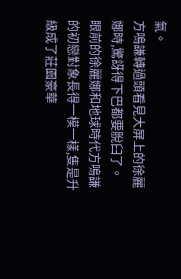氣。
方鳴謙轉過頭看見大屏上的徐麗娜時,驚訝得下巴都要脫臼了。
眼前的徐麗娜和地球時代方鳴謙的初戀對象長得一模一樣,隻是升級成了莊園豪華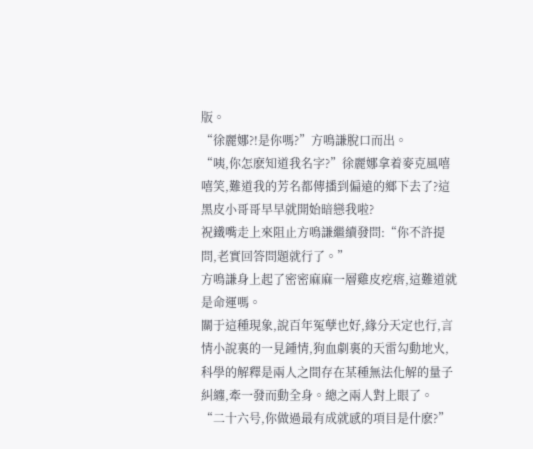版。
“徐麗娜?!是你嗎?”方鳴謙脫口而出。
“咦,你怎麽知道我名字?”徐麗娜拿着麥克風嘻嘻笑,難道我的芳名都傳播到偏遠的鄉下去了?這黑皮小哥哥早早就開始暗戀我啦?
祝鐵嘴走上來阻止方鳴謙繼續發問:“你不許提問,老實回答問題就行了。”
方鳴謙身上起了密密麻麻一層雞皮疙瘩,這難道就是命運嗎。
關于這種現象,說百年冤孽也好,緣分天定也行,言情小說裏的一見鍾情,狗血劇裏的天雷勾動地火,科學的解釋是兩人之間存在某種無法化解的量子糾纏,牽一發而動全身。總之兩人對上眼了。
“二十六号,你做過最有成就感的項目是什麽?”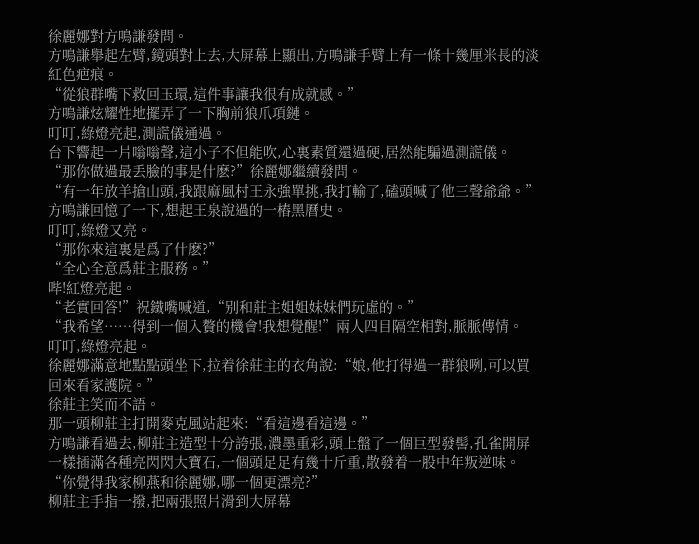徐麗娜對方鳴謙發問。
方鳴謙舉起左臂,鏡頭對上去,大屏幕上顯出,方鳴謙手臂上有一條十幾厘米長的淡紅色疤痕。
“從狼群嘴下救回玉環,這件事讓我很有成就感。”
方鳴謙炫耀性地擺弄了一下胸前狼爪項鏈。
叮叮,綠燈亮起,測謊儀通過。
台下響起一片嗡嗡聲,這小子不但能吹,心裏素質還過硬,居然能騙過測謊儀。
“那你做過最丢臉的事是什麽?”徐麗娜繼續發問。
“有一年放羊搶山頭,我跟麻風村王永強單挑,我打輸了,磕頭喊了他三聲爺爺。”方鳴謙回憶了一下,想起王泉說過的一樁黑曆史。
叮叮,綠燈又亮。
“那你來這裏是爲了什麽?”
“全心全意爲莊主服務。”
哔!紅燈亮起。
“老實回答!”祝鐵嘴喊道,“别和莊主姐姐妹妹們玩虛的。”
“我希望……得到一個入贅的機會!我想覺醒!”兩人四目隔空相對,脈脈傳情。
叮叮,綠燈亮起。
徐麗娜滿意地點點頭坐下,拉着徐莊主的衣角說:“娘,他打得過一群狼咧,可以買回來看家護院。”
徐莊主笑而不語。
那一頭柳莊主打開麥克風站起來:“看這邊看這邊。”
方鳴謙看過去,柳莊主造型十分誇張,濃墨重彩,頭上盤了一個巨型發髻,孔雀開屏一樣插滿各種亮閃閃大寶石,一個頭足足有幾十斤重,散發着一股中年叛逆味。
“你覺得我家柳燕和徐麗娜,哪一個更漂亮?”
柳莊主手指一撥,把兩張照片滑到大屏幕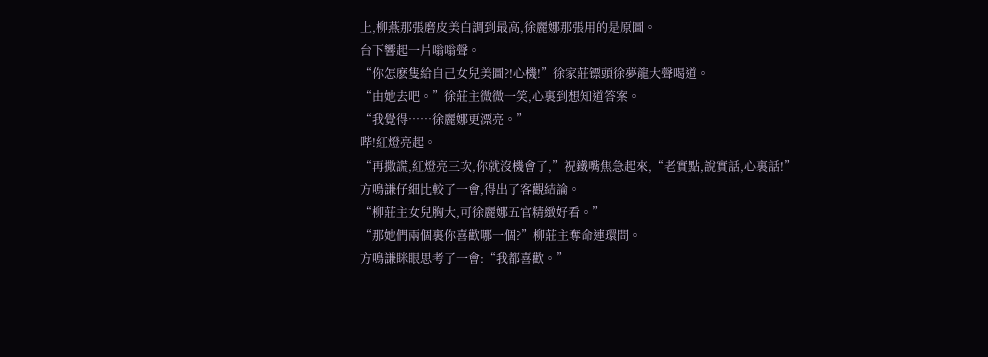上,柳燕那張磨皮美白調到最高,徐麗娜那張用的是原圖。
台下響起一片嗡嗡聲。
“你怎麽隻給自己女兒美圖?!心機!”徐家莊镖頭徐夢龍大聲喝道。
“由她去吧。”徐莊主微微一笑,心裏到想知道答案。
“我覺得……徐麗娜更漂亮。”
哔!紅燈亮起。
“再撒謊,紅燈亮三次,你就沒機會了,”祝鐵嘴焦急起來,“老實點,說實話,心裏話!”
方鳴謙仔細比較了一會,得出了客觀結論。
“柳莊主女兒胸大,可徐麗娜五官精緻好看。”
“那她們兩個裏你喜歡哪一個?”柳莊主奪命連環問。
方鳴謙眯眼思考了一會:“我都喜歡。”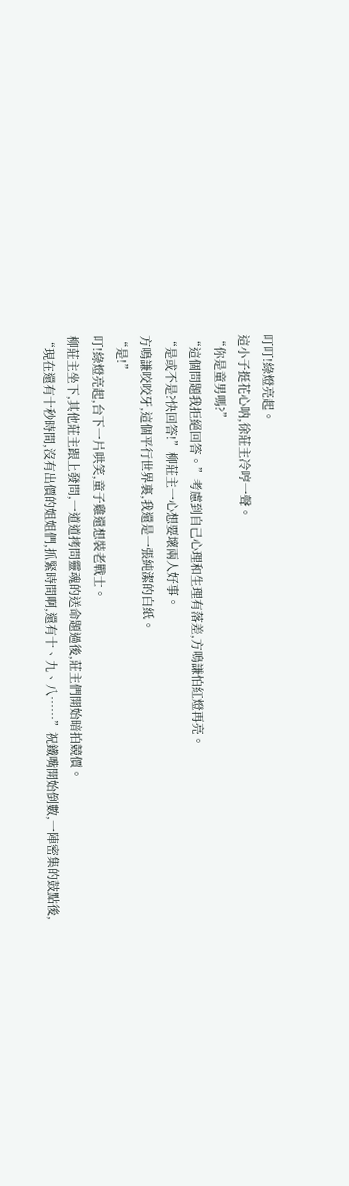叮叮!綠燈亮起。
這小子挺花心呐,徐莊主冷哼一聲。
“你是童男嗎?”
“這個問題我拒絕回答。”考慮到自己心理和生理有落差,方鳴謙怕紅燈再亮。
“是或不是?快回答!”柳莊主一心想要壞兩人好事。
方鳴謙咬咬牙,這個平行世界裏,我還是一張純潔的白紙。
“是!”
叮!綠燈亮起,台下一片哄笑,童子雞還想裝老戰士。
柳莊主坐下,其他莊主跟上發問,一道道拷問靈魂的送命題過後,莊主們開始暗拍競價。
“現在還有十秒時間,沒有出價的姐姐們,抓緊時間啊,還有十、九、八……”祝鐵嘴開始倒數,一陣密集的鼓點後,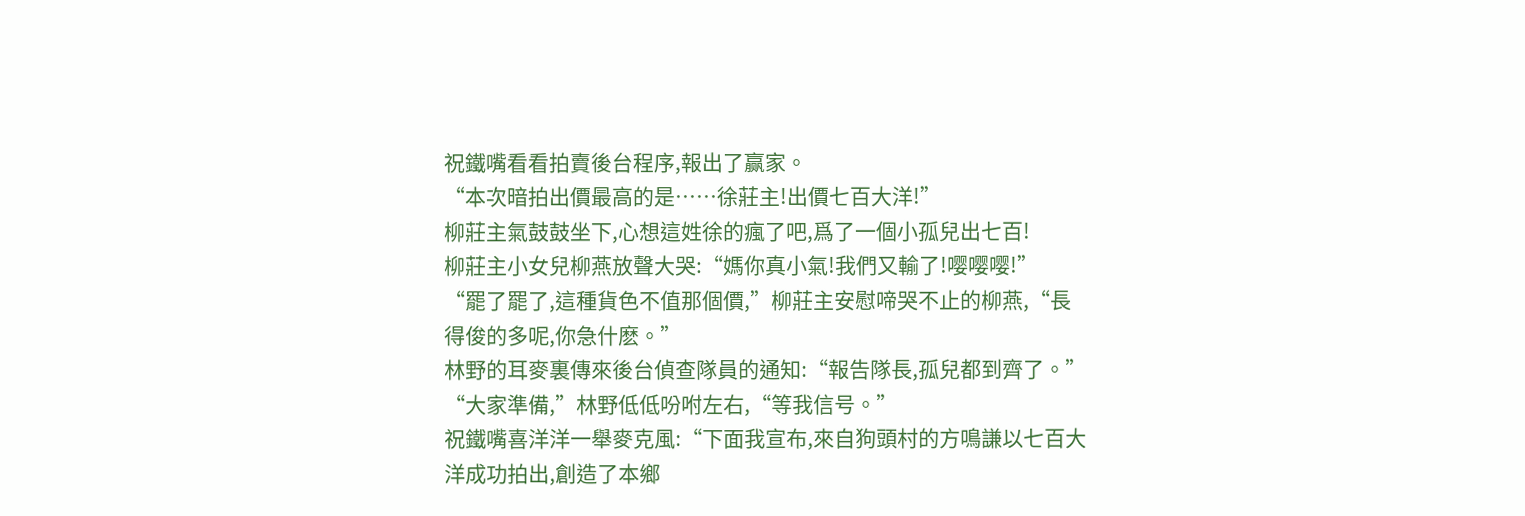祝鐵嘴看看拍賣後台程序,報出了赢家。
“本次暗拍出價最高的是……徐莊主!出價七百大洋!”
柳莊主氣鼓鼓坐下,心想這姓徐的瘋了吧,爲了一個小孤兒出七百!
柳莊主小女兒柳燕放聲大哭:“媽你真小氣!我們又輸了!嘤嘤嘤!”
“罷了罷了,這種貨色不值那個價,”柳莊主安慰啼哭不止的柳燕,“長得俊的多呢,你急什麽。”
林野的耳麥裏傳來後台偵查隊員的通知:“報告隊長,孤兒都到齊了。”
“大家準備,”林野低低吩咐左右,“等我信号。”
祝鐵嘴喜洋洋一舉麥克風:“下面我宣布,來自狗頭村的方鳴謙以七百大洋成功拍出,創造了本鄉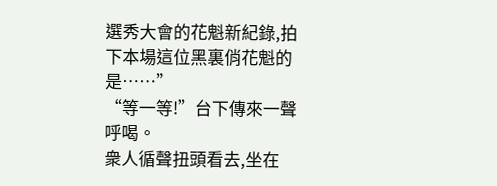選秀大會的花魁新紀錄,拍下本場這位黑裏俏花魁的是……”
“等一等!”台下傳來一聲呼喝。
衆人循聲扭頭看去,坐在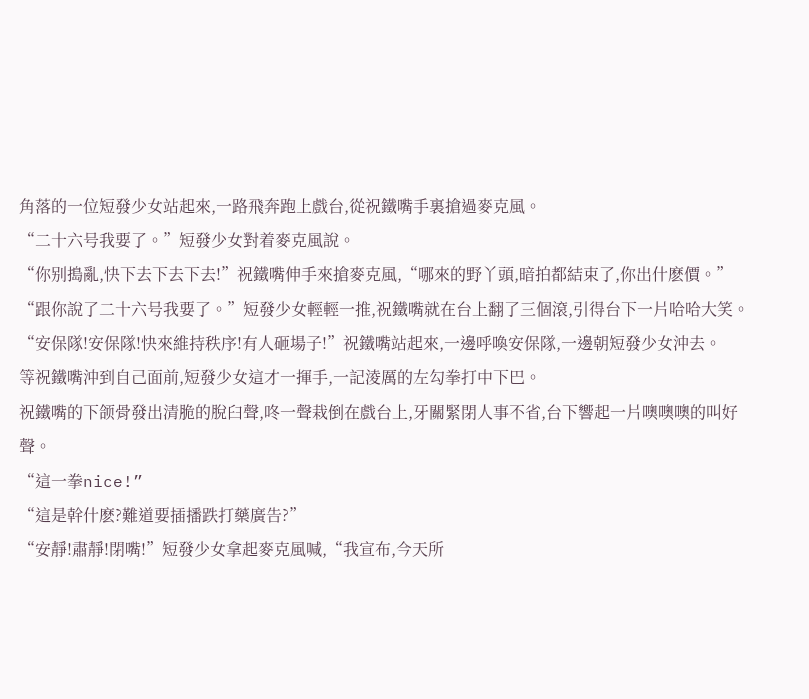角落的一位短發少女站起來,一路飛奔跑上戲台,從祝鐵嘴手裏搶過麥克風。
“二十六号我要了。”短發少女對着麥克風說。
“你别搗亂,快下去下去下去!”祝鐵嘴伸手來搶麥克風,“哪來的野丫頭,暗拍都結束了,你出什麽價。”
“跟你說了二十六号我要了。”短發少女輕輕一推,祝鐵嘴就在台上翻了三個滾,引得台下一片哈哈大笑。
“安保隊!安保隊!快來維持秩序!有人砸場子!”祝鐵嘴站起來,一邊呼喚安保隊,一邊朝短發少女沖去。
等祝鐵嘴沖到自己面前,短發少女這才一揮手,一記淩厲的左勾拳打中下巴。
祝鐵嘴的下颌骨發出清脆的脫臼聲,咚一聲栽倒在戲台上,牙關緊閉人事不省,台下響起一片噢噢噢的叫好聲。
“這一拳nice!”
“這是幹什麽?難道要插播跌打藥廣告?”
“安靜!肅靜!閉嘴!”短發少女拿起麥克風喊,“我宣布,今天所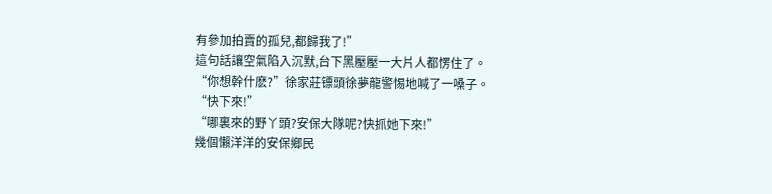有參加拍賣的孤兒,都歸我了!”
這句話讓空氣陷入沉默,台下黑壓壓一大片人都愣住了。
“你想幹什麽?”徐家莊镖頭徐夢龍警惕地喊了一嗓子。
“快下來!”
“哪裏來的野丫頭?安保大隊呢?快抓她下來!”
幾個懶洋洋的安保鄉民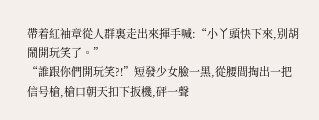帶着紅袖章從人群裏走出來揮手喊:“小丫頭快下來,别胡鬧開玩笑了。”
“誰跟你們開玩笑?!”短發少女臉一黑,從腰間掏出一把信号槍,槍口朝天扣下扳機,砰一聲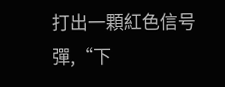打出一顆紅色信号彈,“下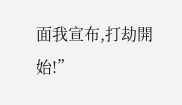面我宣布,打劫開始!”